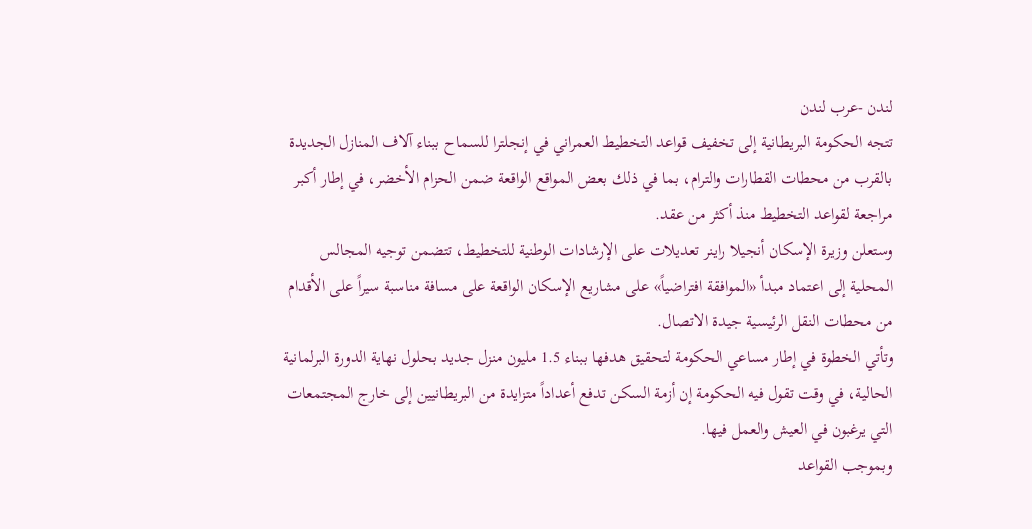لندن -عرب لندن
تتجه الحكومة البريطانية إلى تخفيف قواعد التخطيط العمراني في إنجلترا للسماح ببناء آلاف المنازل الجديدة بالقرب من محطات القطارات والترام، بما في ذلك بعض المواقع الواقعة ضمن الحزام الأخضر، في إطار أكبر مراجعة لقواعد التخطيط منذ أكثر من عقد.
وستعلن وزيرة الإسكان أنجيلا راينر تعديلات على الإرشادات الوطنية للتخطيط، تتضمن توجيه المجالس المحلية إلى اعتماد مبدأ «الموافقة افتراضياً» على مشاريع الإسكان الواقعة على مسافة مناسبة سيراً على الأقدام من محطات النقل الرئيسية جيدة الاتصال.
وتأتي الخطوة في إطار مساعي الحكومة لتحقيق هدفها ببناء 1.5 مليون منزل جديد بحلول نهاية الدورة البرلمانية الحالية، في وقت تقول فيه الحكومة إن أزمة السكن تدفع أعداداً متزايدة من البريطانيين إلى خارج المجتمعات التي يرغبون في العيش والعمل فيها.
وبموجب القواعد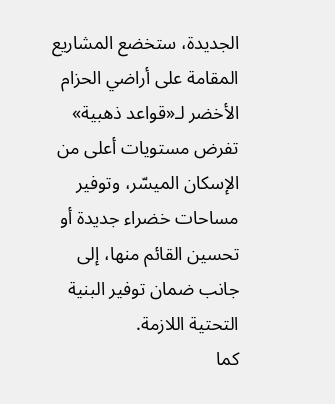الجديدة، ستخضع المشاريع المقامة على أراضي الحزام الأخضر لـ«قواعد ذهبية» تفرض مستويات أعلى من الإسكان الميسّر، وتوفير مساحات خضراء جديدة أو تحسين القائم منها، إلى جانب ضمان توفير البنية التحتية اللازمة.
كما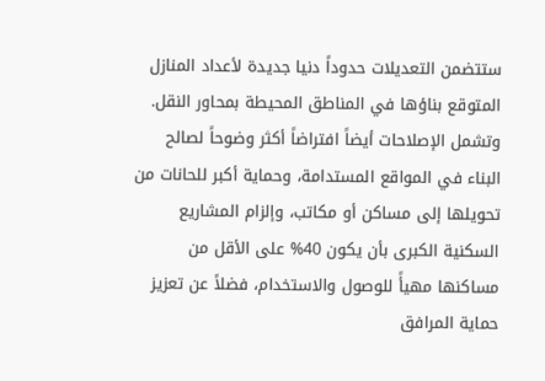ستتضمن التعديلات حدوداً دنيا جديدة لأعداد المنازل المتوقع بناؤها في المناطق المحيطة بمحاور النقل.
وتشمل الإصلاحات أيضاً افتراضاً أكثر وضوحاً لصالح البناء في المواقع المستدامة، وحماية أكبر للحانات من تحويلها إلى مساكن أو مكاتب، وإلزام المشاريع السكنية الكبرى بأن يكون 40% على الأقل من مساكنها مهيأً للوصول والاستخدام، فضلاً عن تعزيز حماية المرافق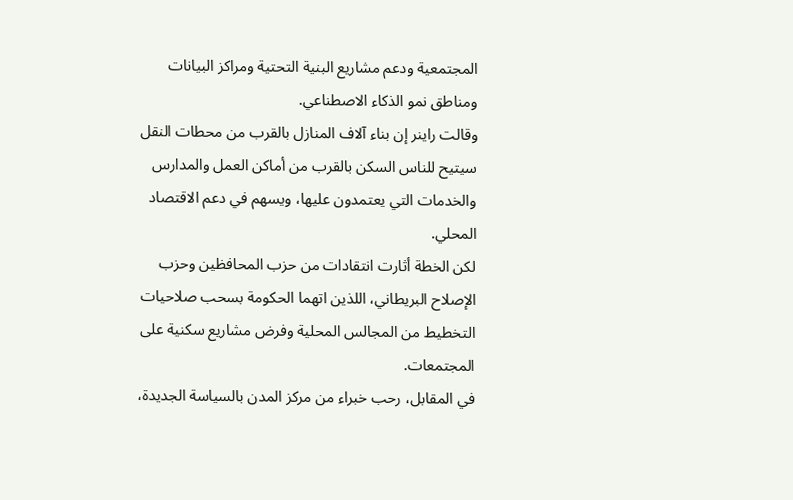المجتمعية ودعم مشاريع البنية التحتية ومراكز البيانات ومناطق نمو الذكاء الاصطناعي.
وقالت راينر إن بناء آلاف المنازل بالقرب من محطات النقل سيتيح للناس السكن بالقرب من أماكن العمل والمدارس والخدمات التي يعتمدون عليها، ويسهم في دعم الاقتصاد المحلي.
لكن الخطة أثارت انتقادات من حزب المحافظين وحزب الإصلاح البريطاني، اللذين اتهما الحكومة بسحب صلاحيات التخطيط من المجالس المحلية وفرض مشاريع سكنية على المجتمعات.
في المقابل، رحب خبراء من مركز المدن بالسياسة الجديدة،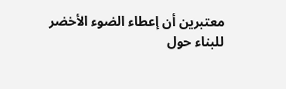معتبرين أن إعطاء الضوء الأخضر للبناء حول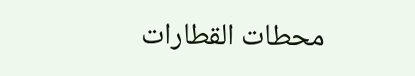محطات القطارات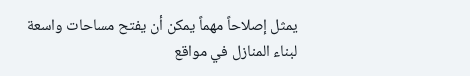يمثل إصلاحاً مهماً يمكن أن يفتح مساحات واسعة لبناء المنازل في مواقع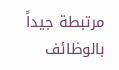مرتبطة جيداً بالوظائف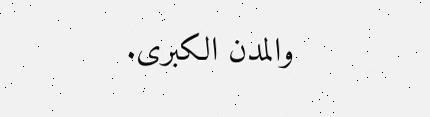والمدن الكبرى.